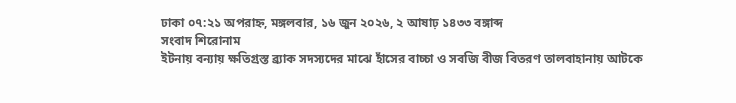ঢাকা ০৭:২১ অপরাহ্ন, মঙ্গলবার, ১৬ জুন ২০২৬, ২ আষাঢ় ১৪৩৩ বঙ্গাব্দ
সংবাদ শিরোনাম
ইটনায় বন্যায় ক্ষতিগ্রস্ত ব্র্যাক সদস্যদের মাঝে হাঁসের বাচ্চা ও সবজি বীজ বিতরণ তালবাহানায় আটকে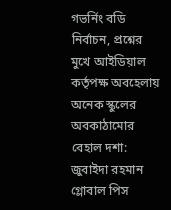গভর্নিং বডি নির্বাচন, প্রশ্নের মুখে আইডিয়াল কর্তৃপক্ষ অবহেলায় অনেক স্কুলের অবকাঠামোর বেহাল দশা: জুবাইদা রহমান গ্লোবাল পিস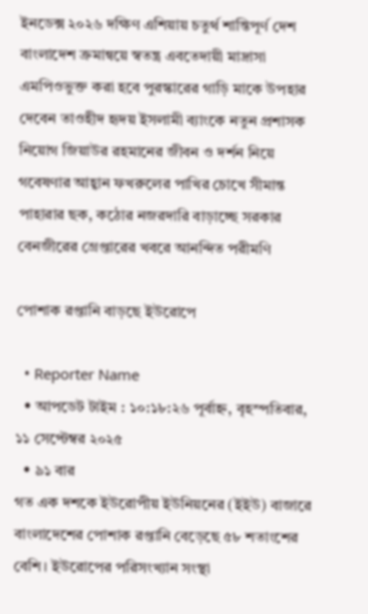ইনডেক্স ২০২৬ দক্ষিণ এশিয়ায় চতুর্থ শান্তিপূর্ণ দেশ বাংলাদেশ ক্রমান্বয়ে স্বতন্ত্র এবতেদায়ী মাদ্রাসা এমপিওভুক্ত করা হবে পুরস্কারের গাড়ি মাকে উপহার দেবেন তাওহীদ হৃদয় ইসলামী ব্যাংকে নতুন প্রশাসক নিয়োগ জিয়াউর রহমানের জীবন ও দর্শন নিয়ে গবেষণার আহ্বান ফখরুলের পাখির চোখে সীমান্ত পাহারার ছক, কঠোর নজরদারি বাড়াচ্ছে সরকার বেনজীরের গ্রেপ্তারের খবরে আনন্দিত পরীমণি

পোশাক রপ্তানি বাড়ছে ইউরোপে

  • Reporter Name
  • আপডেট টাইম : ১০:১৮:২৬ পূর্বাহ্ন, বৃহস্পতিবার, ১১ সেপ্টেম্বর ২০২৫
  • ৯১ বার
গত এক দশকে ইউরোপীয় ইউনিয়নের (ইইউ) বাজারে বাংলাদেশের পোশাক রপ্তানি বেড়েছে ৫৮ শতাংশের বেশি। ইউরোপের পরিসংখ্যান সংস্থা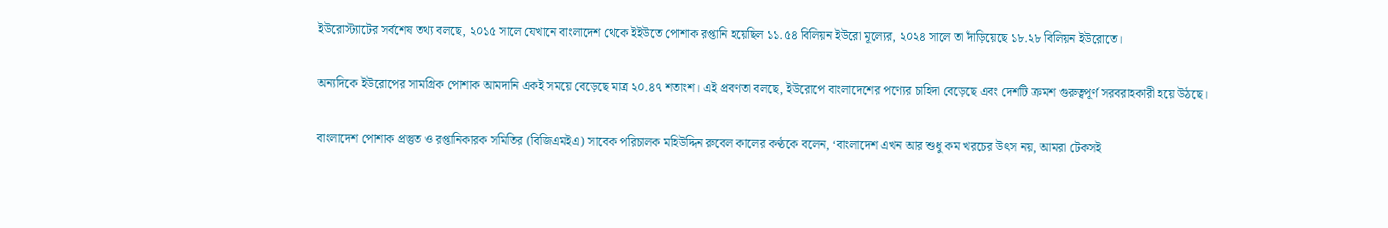ইউরোস্ট্যাটের সর্বশেষ তথ্য বলছে, ২০১৫ সালে যেখানে বাংলাদেশ থেকে ইইউতে পোশাক রপ্তানি হয়েছিল ১১.৫৪ বিলিয়ন ইউরো মূল্যের, ২০২৪ সালে তা দাঁড়িয়েছে ১৮.২৮ বিলিয়ন ইউরোতে।

অন্যদিকে ইউরোপের সামগ্রিক পোশাক আমদানি একই সময়ে বেড়েছে মাত্র ২০.৪৭ শতাংশ। এই প্রবণতা বলছে, ইউরোপে বাংলাদেশের পণ্যের চাহিদা বেড়েছে এবং দেশটি ক্রমশ গুরুত্বপূর্ণ সরবরাহকারী হয়ে উঠছে।

বাংলাদেশ পোশাক প্রস্তুত ও রপ্তানিকারক সমিতির (বিজিএমইএ) সাবেক পরিচালক মহিউদ্দিন রুবেল কালের কণ্ঠকে বলেন, ‘বাংলাদেশ এখন আর শুধু কম খরচের উৎস নয়, আমরা টেকসই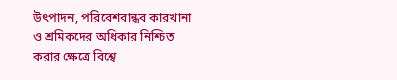উৎপাদন, পরিবেশবান্ধব কারখানা ও শ্রমিকদের অধিকার নিশ্চিত করার ক্ষেত্রে বিশ্বে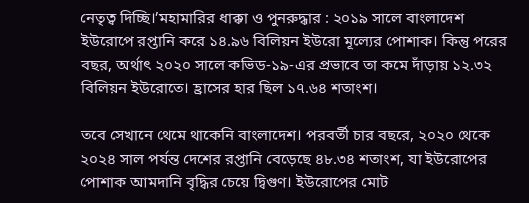নেতৃত্ব দিচ্ছি।’মহামারির ধাক্কা ও পুনরুদ্ধার : ২০১৯ সালে বাংলাদেশ ইউরোপে রপ্তানি করে ১৪.৯৬ বিলিয়ন ইউরো মূল্যের পোশাক। কিন্তু পরের বছর, অর্থাৎ ২০২০ সালে কভিড-১৯-এর প্রভাবে তা কমে দাঁড়ায় ১২.৩২ বিলিয়ন ইউরোতে। হ্রাসের হার ছিল ১৭.৬৪ শতাংশ।

তবে সেখানে থেমে থাকেনি বাংলাদেশ। পরবর্তী চার বছরে, ২০২০ থেকে ২০২৪ সাল পর্যন্ত দেশের রপ্তানি বেড়েছে ৪৮.৩৪ শতাংশ, যা ইউরোপের পোশাক আমদানি বৃদ্ধির চেয়ে দ্বিগুণ। ইউরোপের মোট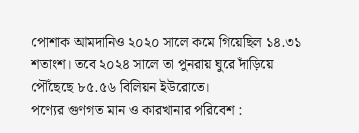পোশাক আমদানিও ২০২০ সালে কমে গিয়েছিল ১৪.৩১ শতাংশ। তবে ২০২৪ সালে তা পুনরায় ঘুরে দাঁড়িয়ে পৌঁছেছে ৮৫.৫৬ বিলিয়ন ইউরোতে।
পণ্যের গুণগত মান ও কারখানার পরিবেশ :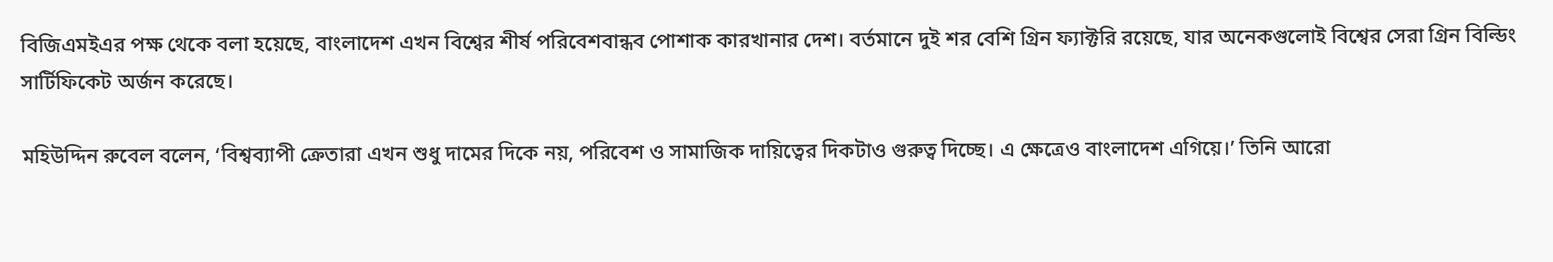বিজিএমইএর পক্ষ থেকে বলা হয়েছে, বাংলাদেশ এখন বিশ্বের শীর্ষ পরিবেশবান্ধব পোশাক কারখানার দেশ। বর্তমানে দুই শর বেশি গ্রিন ফ্যাক্টরি রয়েছে, যার অনেকগুলোই বিশ্বের সেরা গ্রিন বিল্ডিং সার্টিফিকেট অর্জন করেছে।

মহিউদ্দিন রুবেল বলেন, ‘বিশ্বব্যাপী ক্রেতারা এখন শুধু দামের দিকে নয়, পরিবেশ ও সামাজিক দায়িত্বের দিকটাও গুরুত্ব দিচ্ছে। এ ক্ষেত্রেও বাংলাদেশ এগিয়ে।’ তিনি আরো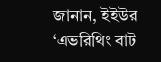জানান, ইইউর ‘এভরিথিং বাট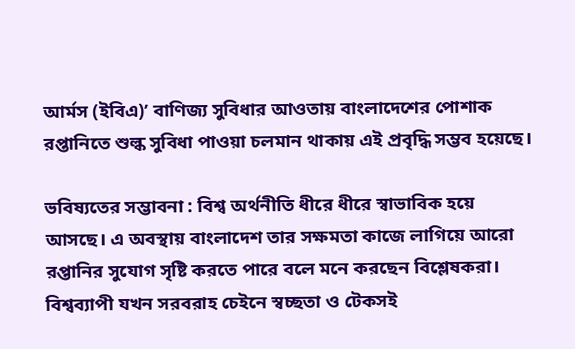আর্মস (ইবিএ)’ বাণিজ্য সুবিধার আওতায় বাংলাদেশের পোশাক রপ্তানিতে শুল্ক সুবিধা পাওয়া চলমান থাকায় এই প্রবৃদ্ধি সম্ভব হয়েছে।

ভবিষ্যতের সম্ভাবনা : বিশ্ব অর্থনীতি ধীরে ধীরে স্বাভাবিক হয়ে আসছে। এ অবস্থায় বাংলাদেশ তার সক্ষমতা কাজে লাগিয়ে আরো রপ্তানির সুযোগ সৃষ্টি করতে পারে বলে মনে করছেন বিশ্লেষকরা। বিশ্বব্যাপী যখন সরবরাহ চেইনে স্বচ্ছতা ও টেকসই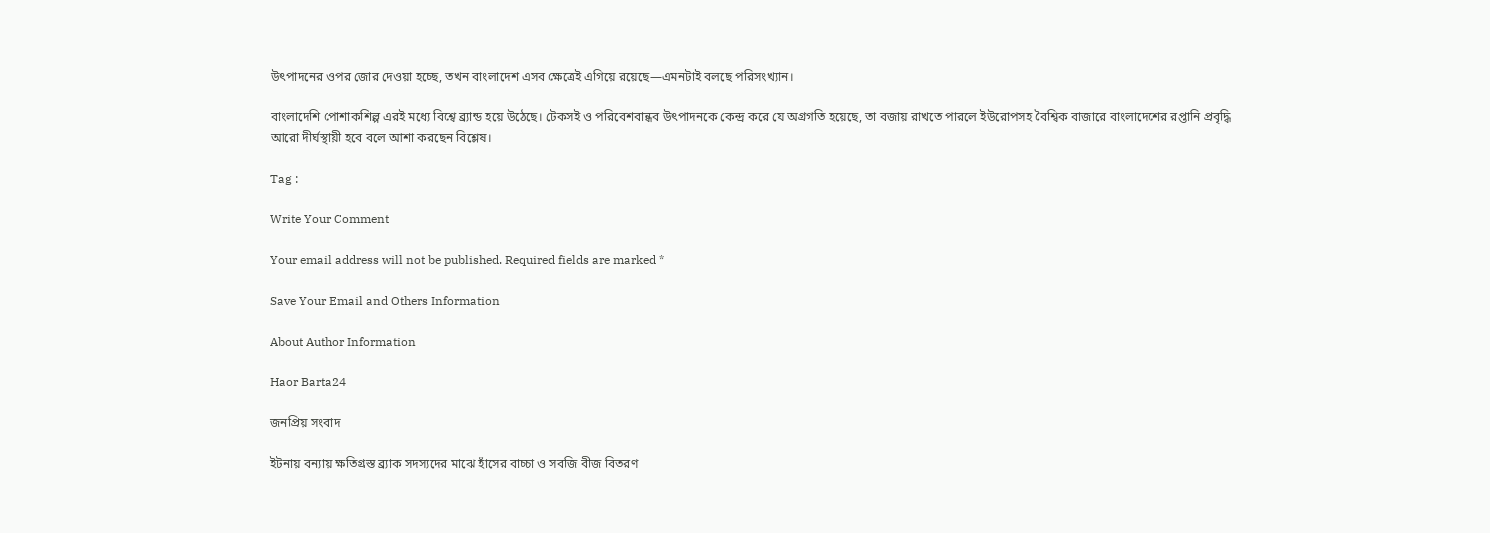উৎপাদনের ওপর জোর দেওয়া হচ্ছে, তখন বাংলাদেশ এসব ক্ষেত্রেই এগিয়ে রয়েছে—এমনটাই বলছে পরিসংখ্যান।

বাংলাদেশি পোশাকশিল্প এরই মধ্যে বিশ্বে ব্র্যান্ড হয়ে উঠেছে। টেকসই ও পরিবেশবান্ধব উৎপাদনকে কেন্দ্র করে যে অগ্রগতি হয়েছে, তা বজায় রাখতে পারলে ইউরোপসহ বৈশ্বিক বাজারে বাংলাদেশের রপ্তানি প্রবৃদ্ধি আরো দীর্ঘস্থায়ী হবে বলে আশা করছেন বিশ্লেষ।

Tag :

Write Your Comment

Your email address will not be published. Required fields are marked *

Save Your Email and Others Information

About Author Information

Haor Barta24

জনপ্রিয় সংবাদ

ইটনায় বন্যায় ক্ষতিগ্রস্ত ব্র্যাক সদস্যদের মাঝে হাঁসের বাচ্চা ও সবজি বীজ বিতরণ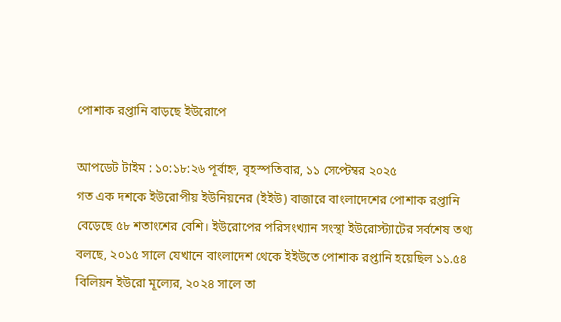পোশাক রপ্তানি বাড়ছে ইউরোপে

আপডেট টাইম : ১০:১৮:২৬ পূর্বাহ্ন, বৃহস্পতিবার, ১১ সেপ্টেম্বর ২০২৫
গত এক দশকে ইউরোপীয় ইউনিয়নের (ইইউ) বাজারে বাংলাদেশের পোশাক রপ্তানি বেড়েছে ৫৮ শতাংশের বেশি। ইউরোপের পরিসংখ্যান সংস্থা ইউরোস্ট্যাটের সর্বশেষ তথ্য বলছে, ২০১৫ সালে যেখানে বাংলাদেশ থেকে ইইউতে পোশাক রপ্তানি হয়েছিল ১১.৫৪ বিলিয়ন ইউরো মূল্যের, ২০২৪ সালে তা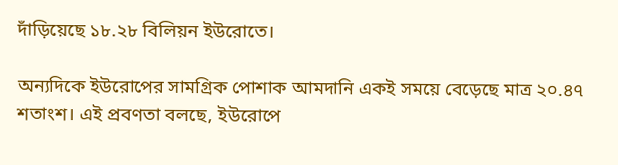দাঁড়িয়েছে ১৮.২৮ বিলিয়ন ইউরোতে।

অন্যদিকে ইউরোপের সামগ্রিক পোশাক আমদানি একই সময়ে বেড়েছে মাত্র ২০.৪৭ শতাংশ। এই প্রবণতা বলছে, ইউরোপে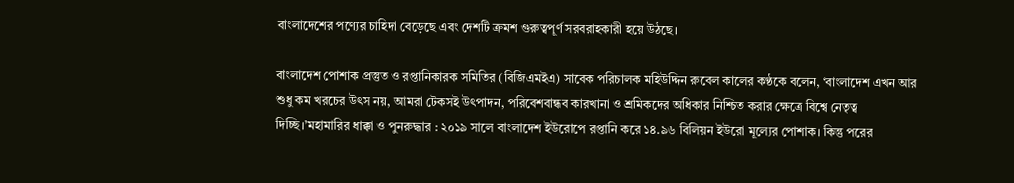বাংলাদেশের পণ্যের চাহিদা বেড়েছে এবং দেশটি ক্রমশ গুরুত্বপূর্ণ সরবরাহকারী হয়ে উঠছে।

বাংলাদেশ পোশাক প্রস্তুত ও রপ্তানিকারক সমিতির (বিজিএমইএ) সাবেক পরিচালক মহিউদ্দিন রুবেল কালের কণ্ঠকে বলেন, ‘বাংলাদেশ এখন আর শুধু কম খরচের উৎস নয়, আমরা টেকসই উৎপাদন, পরিবেশবান্ধব কারখানা ও শ্রমিকদের অধিকার নিশ্চিত করার ক্ষেত্রে বিশ্বে নেতৃত্ব দিচ্ছি।’মহামারির ধাক্কা ও পুনরুদ্ধার : ২০১৯ সালে বাংলাদেশ ইউরোপে রপ্তানি করে ১৪.৯৬ বিলিয়ন ইউরো মূল্যের পোশাক। কিন্তু পরের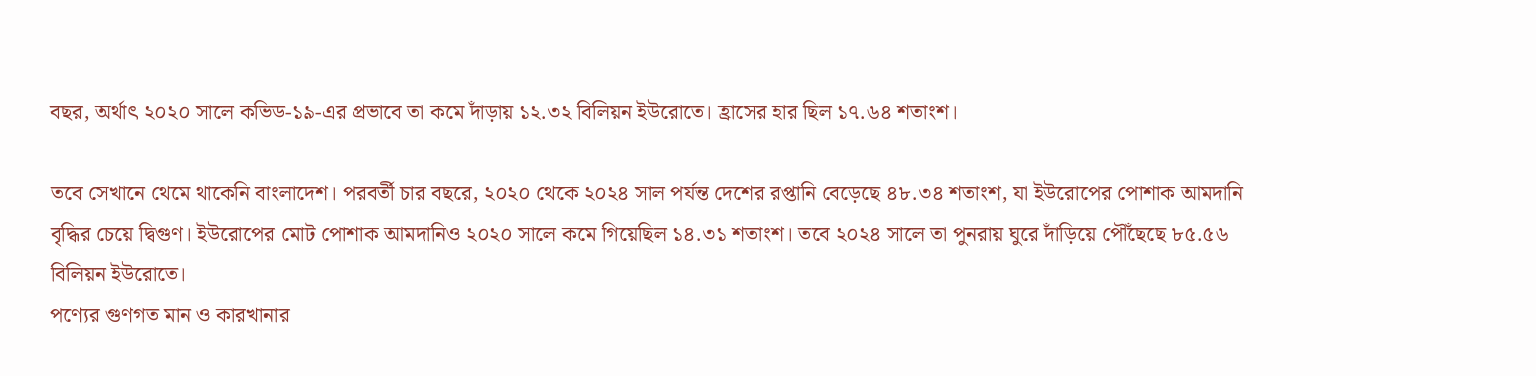বছর, অর্থাৎ ২০২০ সালে কভিড-১৯-এর প্রভাবে তা কমে দাঁড়ায় ১২.৩২ বিলিয়ন ইউরোতে। হ্রাসের হার ছিল ১৭.৬৪ শতাংশ।

তবে সেখানে থেমে থাকেনি বাংলাদেশ। পরবর্তী চার বছরে, ২০২০ থেকে ২০২৪ সাল পর্যন্ত দেশের রপ্তানি বেড়েছে ৪৮.৩৪ শতাংশ, যা ইউরোপের পোশাক আমদানি বৃদ্ধির চেয়ে দ্বিগুণ। ইউরোপের মোট পোশাক আমদানিও ২০২০ সালে কমে গিয়েছিল ১৪.৩১ শতাংশ। তবে ২০২৪ সালে তা পুনরায় ঘুরে দাঁড়িয়ে পৌঁছেছে ৮৫.৫৬ বিলিয়ন ইউরোতে।
পণ্যের গুণগত মান ও কারখানার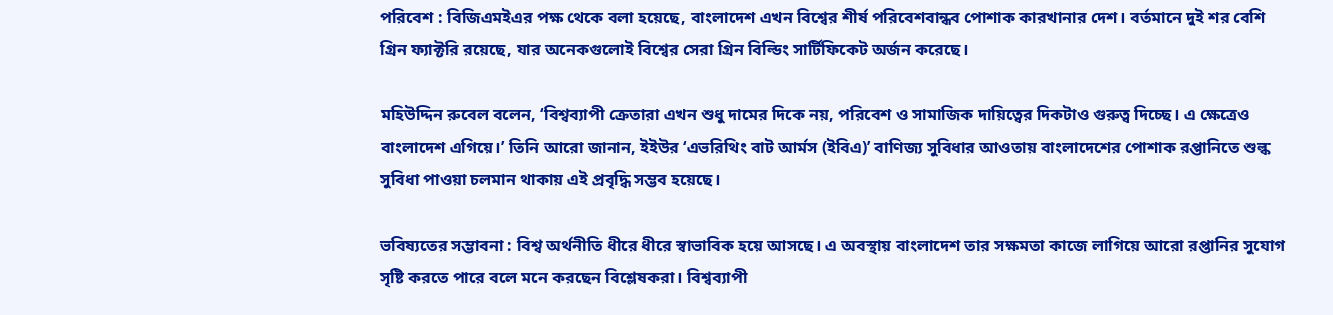পরিবেশ : বিজিএমইএর পক্ষ থেকে বলা হয়েছে, বাংলাদেশ এখন বিশ্বের শীর্ষ পরিবেশবান্ধব পোশাক কারখানার দেশ। বর্তমানে দুই শর বেশি গ্রিন ফ্যাক্টরি রয়েছে, যার অনেকগুলোই বিশ্বের সেরা গ্রিন বিল্ডিং সার্টিফিকেট অর্জন করেছে।

মহিউদ্দিন রুবেল বলেন, ‘বিশ্বব্যাপী ক্রেতারা এখন শুধু দামের দিকে নয়, পরিবেশ ও সামাজিক দায়িত্বের দিকটাও গুরুত্ব দিচ্ছে। এ ক্ষেত্রেও বাংলাদেশ এগিয়ে।’ তিনি আরো জানান, ইইউর ‘এভরিথিং বাট আর্মস (ইবিএ)’ বাণিজ্য সুবিধার আওতায় বাংলাদেশের পোশাক রপ্তানিতে শুল্ক সুবিধা পাওয়া চলমান থাকায় এই প্রবৃদ্ধি সম্ভব হয়েছে।

ভবিষ্যতের সম্ভাবনা : বিশ্ব অর্থনীতি ধীরে ধীরে স্বাভাবিক হয়ে আসছে। এ অবস্থায় বাংলাদেশ তার সক্ষমতা কাজে লাগিয়ে আরো রপ্তানির সুযোগ সৃষ্টি করতে পারে বলে মনে করছেন বিশ্লেষকরা। বিশ্বব্যাপী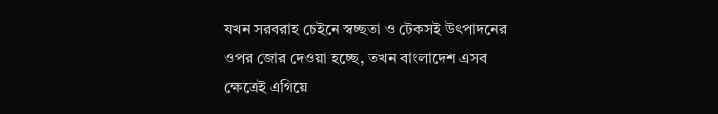যখন সরবরাহ চেইনে স্বচ্ছতা ও টেকসই উৎপাদনের ওপর জোর দেওয়া হচ্ছে, তখন বাংলাদেশ এসব ক্ষেত্রেই এগিয়ে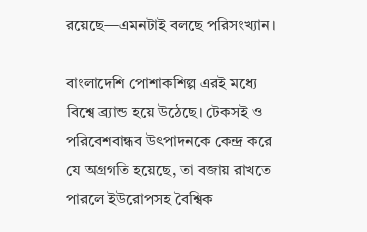রয়েছে—এমনটাই বলছে পরিসংখ্যান।

বাংলাদেশি পোশাকশিল্প এরই মধ্যে বিশ্বে ব্র্যান্ড হয়ে উঠেছে। টেকসই ও পরিবেশবান্ধব উৎপাদনকে কেন্দ্র করে যে অগ্রগতি হয়েছে, তা বজায় রাখতে পারলে ইউরোপসহ বৈশ্বিক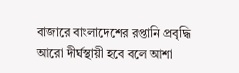বাজারে বাংলাদেশের রপ্তানি প্রবৃদ্ধি আরো দীর্ঘস্থায়ী হবে বলে আশা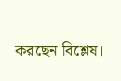করছেন বিশ্লেষ।